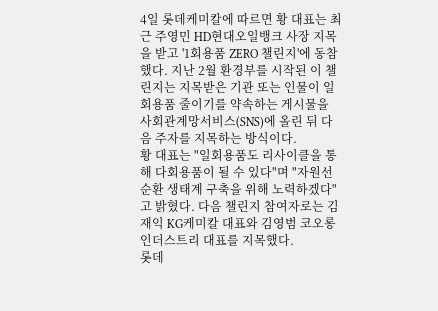4일 롯데케미칼에 따르면 황 대표는 최근 주영민 HD현대오일뱅크 사장 지목을 받고 '1회용품 ZERO 챌린지'에 동참했다. 지난 2월 환경부를 시작된 이 챌린지는 지목받은 기관 또는 인물이 일회용품 줄이기를 약속하는 게시물을 사회관계망서비스(SNS)에 올린 뒤 다음 주자를 지목하는 방식이다.
황 대표는 "일회용품도 리사이클을 통해 다회용품이 될 수 있다"며 "자원선순환 생태계 구축을 위해 노력하겠다"고 밝혔다. 다음 챌린지 참여자로는 김재익 KG케미칼 대표와 김영범 코오롱인더스트리 대표를 지목했다.
롯데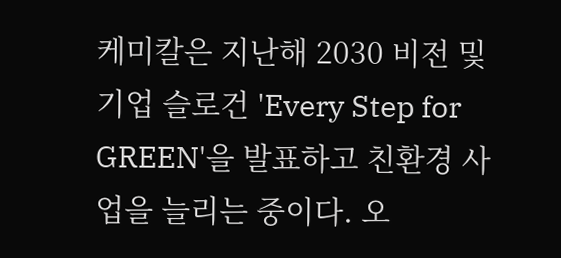케미칼은 지난해 2030 비전 및 기업 슬로건 'Every Step for GREEN'을 발표하고 친환경 사업을 늘리는 중이다. 오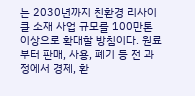는 2030년까지 친환경 리사이클 소재 사업 규모를 100만톤 이상으로 확대할 방침이다. 원료부터 판매, 사용, 폐기 등 전 과정에서 경제, 환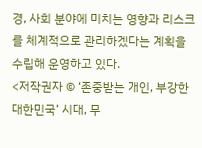경, 사회 분야에 미치는 영향과 리스크를 체계적으로 관리하겠다는 계획을 수립해 운영하고 있다.
<저작권자 © ‘존중받는 개인, 부강한 대한민국’ 시대, 무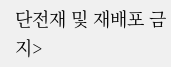단전재 및 재배포 금지>